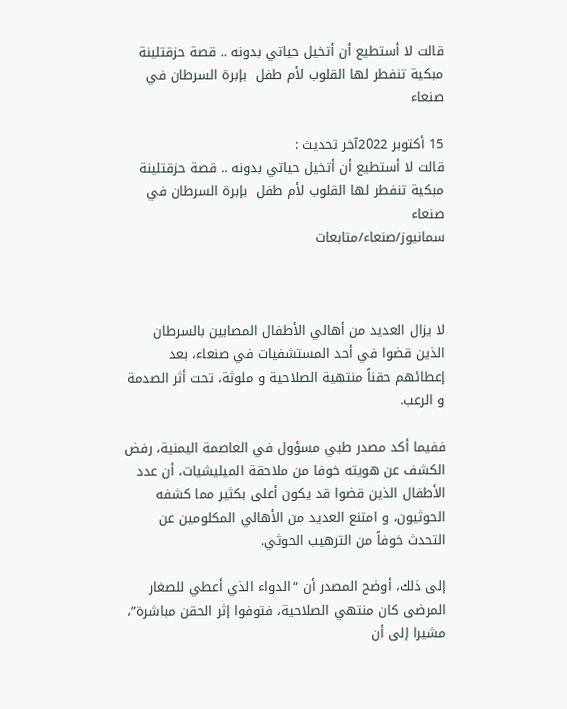قالت لا أستطيع أن أتخيل حياتي بدونه .. قصة حزقتلينة مبكية تنفطر لها القلوب لأم طفل  بإبرة السرطان في صنعاء

15 أكتوبر 2022آخر تحديث :
قالت لا أستطيع أن أتخيل حياتي بدونه .. قصة حزقتلينة مبكية تنفطر لها القلوب لأم طفل  بإبرة السرطان في صنعاء
سمانيوز/صنعاء/متابعات



لا يزال العديد من أهالي الأطفال المصابين بالسرطان الذين قضوا في أحد المستشفيات في صنعاء، بعد إعطائهم حقناً منتهية الصلاحية و ملوثة، تحت أثر الصدمة و الرعب.

ففيما أكد مصدر طبي مسؤول في العاصمة اليمنية، رفض الكشف عن هويته خوفا من ملاحقة الميليشيات، أن عدد الأطفال الذين قضوا قد يكون أعلى بكثير مما كشفه الحوثيون، و امتنع العديد من الأهالي المكلومين عن التحدث خوفاً من الترهيب الحوثي.

إلى ذلك، أوضح المصدر أن “الدواء الذي أعطي للصغار المرضى كان منتهي الصلاحية، فتوفوا إثر الحقن مباشرة”، مشيرا إلى أن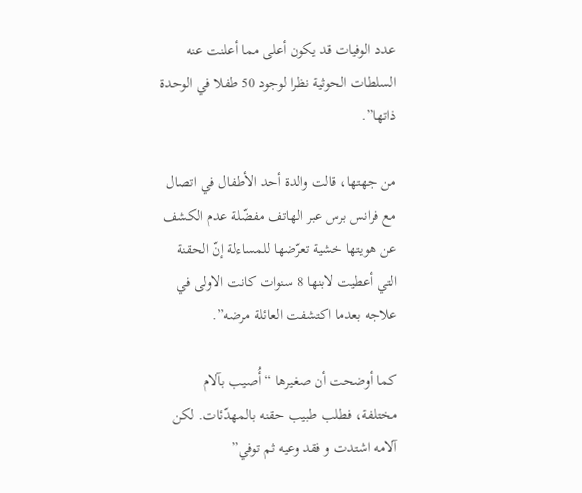عدد الوفيات قد يكون أعلى مما أعلنت عنه السلطات الحوثية نظرا لوجود 50 طفلا في الوحدة ذاتها”.

من جهتها، قالت والدة أحد الأطفال في اتصال مع فرانس برس عبر الهاتف مفضّلة عدم الكشف عن هويتها خشية تعرّضها للمساءلة إنّ الحقنة التي أعطيت لابنها 8 سنوات كانت الاولى في علاجه بعدما اكتشفت العائلة مرضه”.

كما أوضحت أن صغيرها “أُصيب بآلام مختلفة، فطلب طبيب حقنه بالمهدّئات. لكن آلامه اشتدت و فقد وعيه ثم توفي”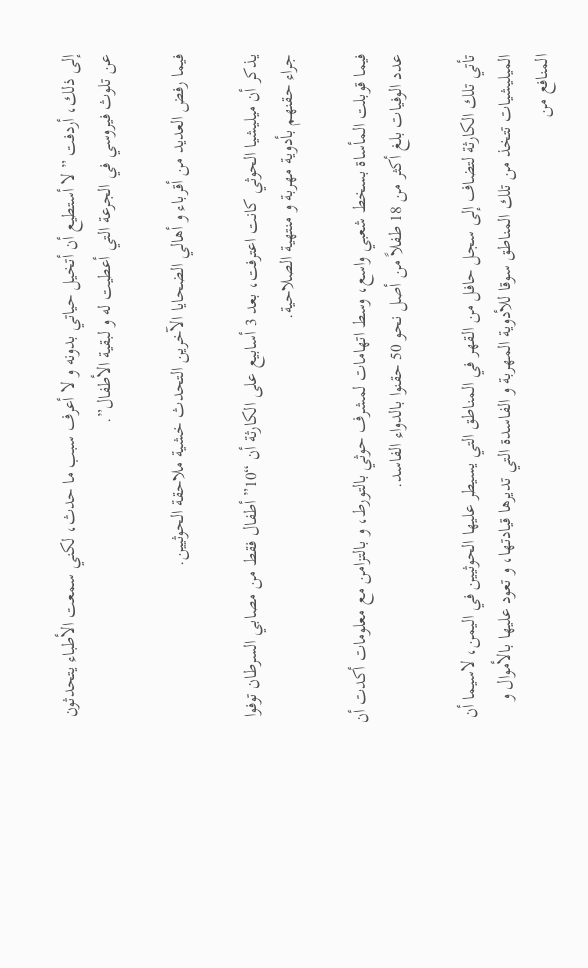إلى ذلك، أردفت ” لا أستطيع أن أتخيل حياتي بدونه و لا أعرف سبب ما حدث، لكني سمعت الأطباء يتحدثون عن تلوث فيروسي في الجرعة التي أعطيت له و لبقية الأطفال”.

فيما رفض العديد من أقرباء و أهالي الضحايا الآخرين التحدث خشية ملاحقة الحوثيين.

يذكر أن ميليشيا الحوثي كانت اعترفت، بعد 3 أسابيع على الكارثة أن “10” أطفال فقط من مصابي السرطان توفوا جراء حقنهم بأدوية مهربة و منتهية الصلاحية.

فيما قوبلت المأساة بسخط شعبي واسع، وسط اتهامات لمشرف حوثي بالتورط، و بالتزامن مع معلومات أكدت أن عدد الوفيات بلغ أكثر من 18 طفلاً من أصل نحو 50 حقنوا بالدواء الفاسد.

تأتي تلك الكارثة لتضاف إلى سجل حافل من القهر في المناطق التي يسيطر عليها الحوثيين في اليمن، لاسيما أن الميليشيات تتخذ من تلك المناطق سوقا للأدوية المهربة و الفاسدة التي تديرها قيادتها، و تعود عليها بالأموال و المنافع من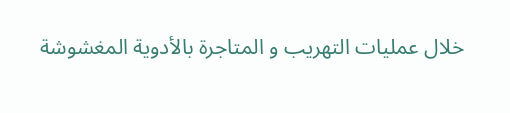خلال عمليات التهريب و المتاجرة بالأدوية المغشوشة